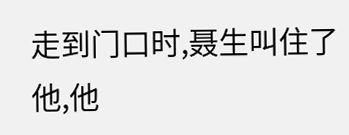走到门口时,聂生叫住了他,他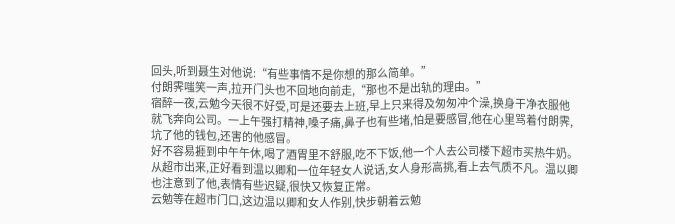回头,听到聂生对他说:“有些事情不是你想的那么简单。”
付朗霁嗤笑一声,拉开门头也不回地向前走,“那也不是出轨的理由。”
宿醉一夜,云勉今天很不好受,可是还要去上班,早上只来得及匆匆冲个澡,换身干净衣服他就飞奔向公司。一上午强打精神,嗓子痛,鼻子也有些堵,怕是要感冒,他在心里骂着付朗霁,坑了他的钱包,还害的他感冒。
好不容易捱到中午午休,喝了酒胃里不舒服,吃不下饭,他一个人去公司楼下超市买热牛奶。从超市出来,正好看到温以卿和一位年轻女人说话,女人身形高挑,看上去气质不凡。温以卿也注意到了他,表情有些迟疑,很快又恢复正常。
云勉等在超市门口,这边温以卿和女人作别,快步朝着云勉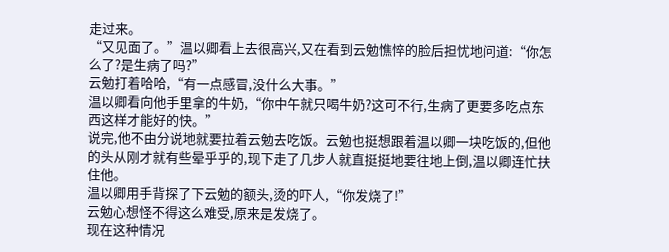走过来。
“又见面了。”温以卿看上去很高兴,又在看到云勉憔悴的脸后担忧地问道:“你怎么了?是生病了吗?”
云勉打着哈哈,“有一点感冒,没什么大事。”
温以卿看向他手里拿的牛奶,“你中午就只喝牛奶?这可不行,生病了更要多吃点东西这样才能好的快。”
说完,他不由分说地就要拉着云勉去吃饭。云勉也挺想跟着温以卿一块吃饭的,但他的头从刚才就有些晕乎乎的,现下走了几步人就直挺挺地要往地上倒,温以卿连忙扶住他。
温以卿用手背探了下云勉的额头,烫的吓人,“你发烧了!”
云勉心想怪不得这么难受,原来是发烧了。
现在这种情况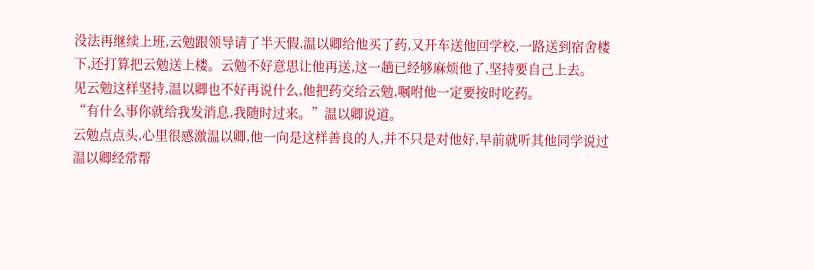没法再继续上班,云勉跟领导请了半天假,温以卿给他买了药,又开车送他回学校,一路送到宿舍楼下,还打算把云勉送上楼。云勉不好意思让他再送,这一趟已经够麻烦他了,坚持要自己上去。
见云勉这样坚持,温以卿也不好再说什么,他把药交给云勉,嘱咐他一定要按时吃药。
“有什么事你就给我发消息,我随时过来。”温以卿说道。
云勉点点头,心里很感激温以卿,他一向是这样善良的人,并不只是对他好,早前就听其他同学说过温以卿经常帮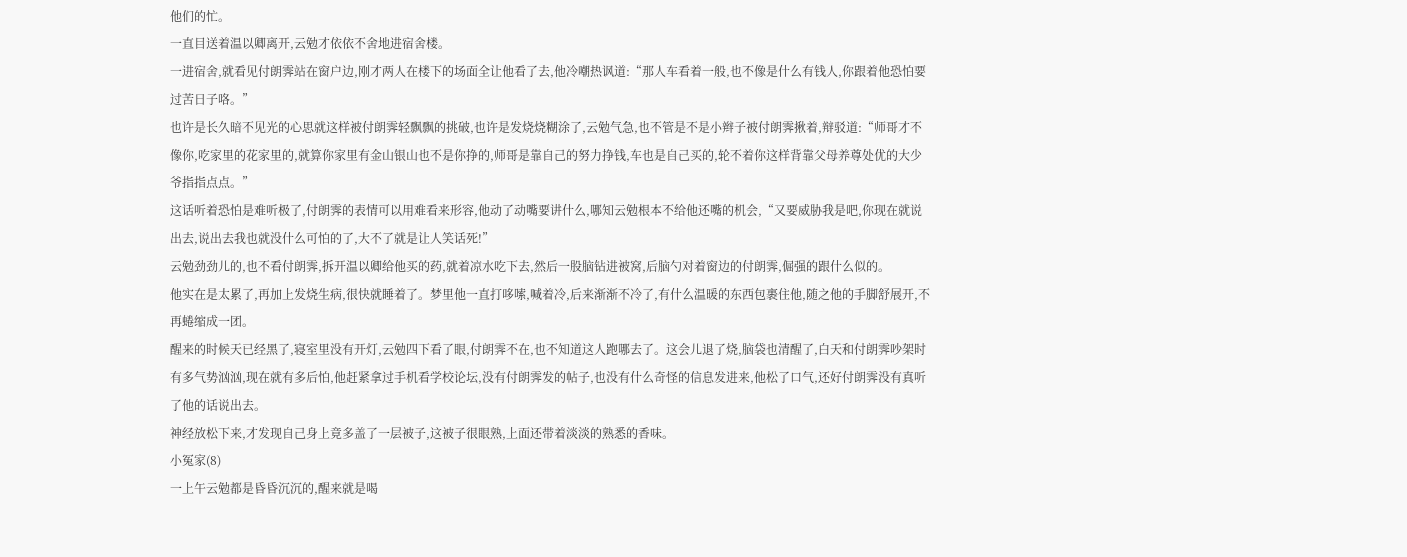他们的忙。
一直目送着温以卿离开,云勉才依依不舍地进宿舍楼。
一进宿舍,就看见付朗霁站在窗户边,刚才两人在楼下的场面全让他看了去,他冷嘲热讽道:“那人车看着一般,也不像是什么有钱人,你跟着他恐怕要过苦日子咯。”
也许是长久暗不见光的心思就这样被付朗霁轻飘飘的挑破,也许是发烧烧糊涂了,云勉气急,也不管是不是小辫子被付朗霁揪着,辩驳道:“师哥才不像你,吃家里的花家里的,就算你家里有金山银山也不是你挣的,师哥是靠自己的努力挣钱,车也是自己买的,轮不着你这样背靠父母养尊处优的大少爷指指点点。”
这话听着恐怕是难听极了,付朗霁的表情可以用难看来形容,他动了动嘴要讲什么,哪知云勉根本不给他还嘴的机会,“又要威胁我是吧,你现在就说出去,说出去我也就没什么可怕的了,大不了就是让人笑话死!”
云勉劲劲儿的,也不看付朗霁,拆开温以卿给他买的药,就着凉水吃下去,然后一股脑钻进被窝,后脑勺对着窗边的付朗霁,倔强的跟什么似的。
他实在是太累了,再加上发烧生病,很快就睡着了。梦里他一直打哆嗦,喊着冷,后来渐渐不冷了,有什么温暖的东西包裹住他,随之他的手脚舒展开,不再蜷缩成一团。
醒来的时候天已经黑了,寝室里没有开灯,云勉四下看了眼,付朗霁不在,也不知道这人跑哪去了。这会儿退了烧,脑袋也清醒了,白天和付朗霁吵架时有多气势汹汹,现在就有多后怕,他赶紧拿过手机看学校论坛,没有付朗霁发的帖子,也没有什么奇怪的信息发进来,他松了口气,还好付朗霁没有真听了他的话说出去。
神经放松下来,才发现自己身上竟多盖了一层被子,这被子很眼熟,上面还带着淡淡的熟悉的香味。
小冤家(8)
一上午云勉都是昏昏沉沉的,醒来就是喝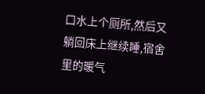口水上个厕所,然后又躺回床上继续睡,宿舍里的暖气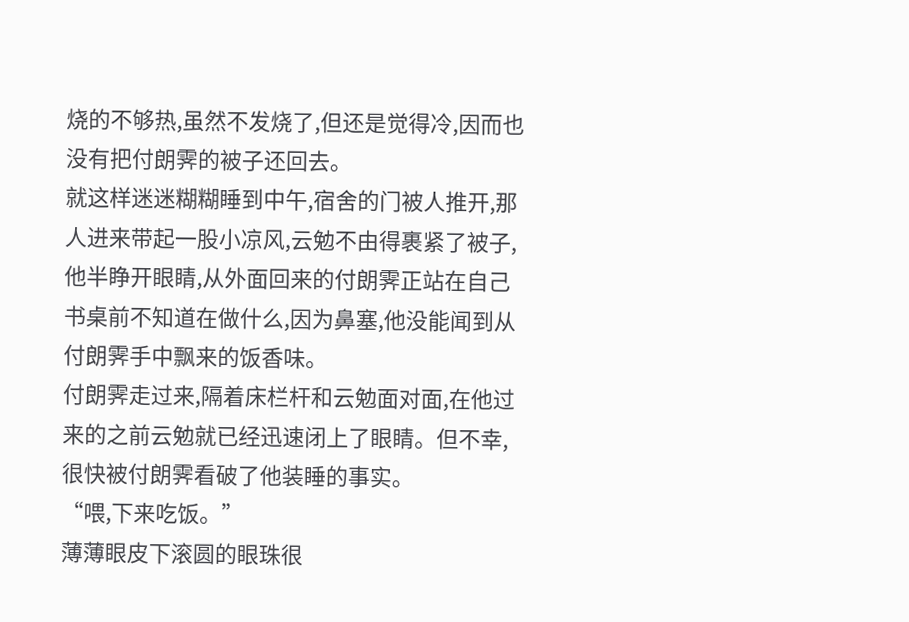烧的不够热,虽然不发烧了,但还是觉得冷,因而也没有把付朗霁的被子还回去。
就这样迷迷糊糊睡到中午,宿舍的门被人推开,那人进来带起一股小凉风,云勉不由得裹紧了被子,他半睁开眼睛,从外面回来的付朗霁正站在自己书桌前不知道在做什么,因为鼻塞,他没能闻到从付朗霁手中飘来的饭香味。
付朗霁走过来,隔着床栏杆和云勉面对面,在他过来的之前云勉就已经迅速闭上了眼睛。但不幸,很快被付朗霁看破了他装睡的事实。
“喂,下来吃饭。”
薄薄眼皮下滚圆的眼珠很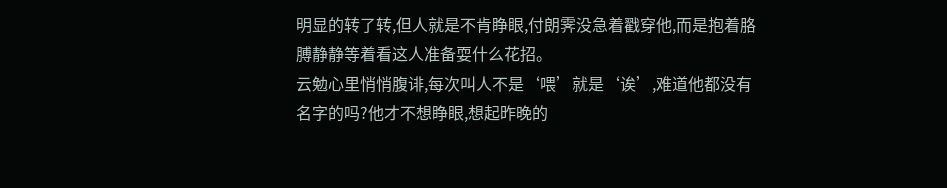明显的转了转,但人就是不肯睁眼,付朗霁没急着戳穿他,而是抱着胳膊静静等着看这人准备耍什么花招。
云勉心里悄悄腹诽,每次叫人不是‘喂’就是‘诶’,难道他都没有名字的吗?他才不想睁眼,想起昨晚的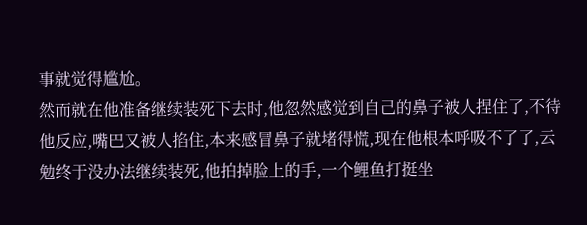事就觉得尴尬。
然而就在他准备继续装死下去时,他忽然感觉到自己的鼻子被人捏住了,不待他反应,嘴巴又被人掐住,本来感冒鼻子就堵得慌,现在他根本呼吸不了了,云勉终于没办法继续装死,他拍掉脸上的手,一个鲤鱼打挺坐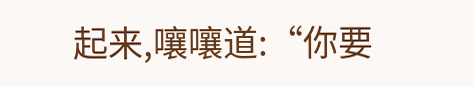起来,嚷嚷道:“你要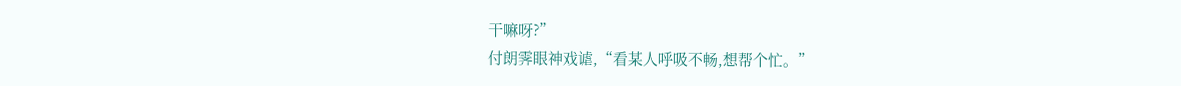干嘛呀?”
付朗霁眼神戏谑,“看某人呼吸不畅,想帮个忙。”